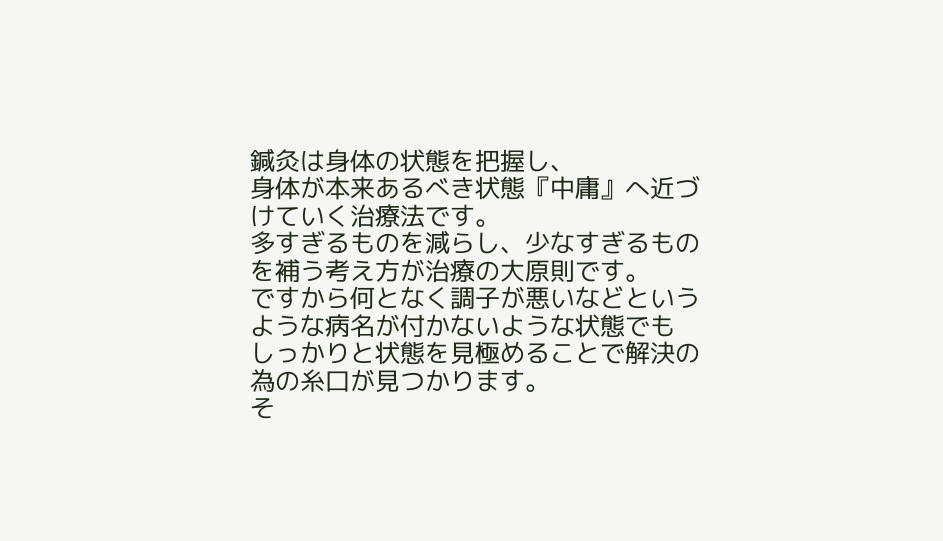鍼灸は身体の状態を把握し、
身体が本来あるべき状態『中庸』へ近づけていく治療法です。
多すぎるものを減らし、少なすぎるものを補う考え方が治療の大原則です。
ですから何となく調子が悪いなどというような病名が付かないような状態でも
しっかりと状態を見極めることで解決の為の糸口が見つかります。
そ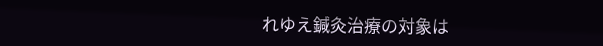れゆえ鍼灸治療の対象は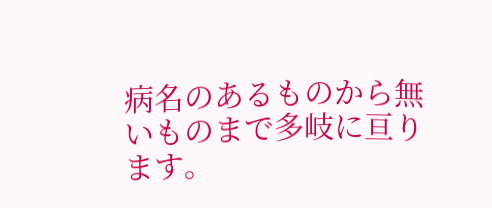病名のあるものから無いものまで多岐に亘ります。